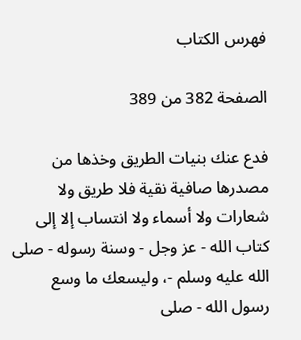فهرس الكتاب

الصفحة 382 من 389

فدع عنك بنيات الطريق وخذها من مصدرها صافية نقية فلا طريق ولا شعارات ولا أسماء ولا انتساب إلا إلى كتاب الله - عز وجل - وسنة رسوله - صلى الله عليه وسلم -، وليسعك ما وسع رسول الله - صلى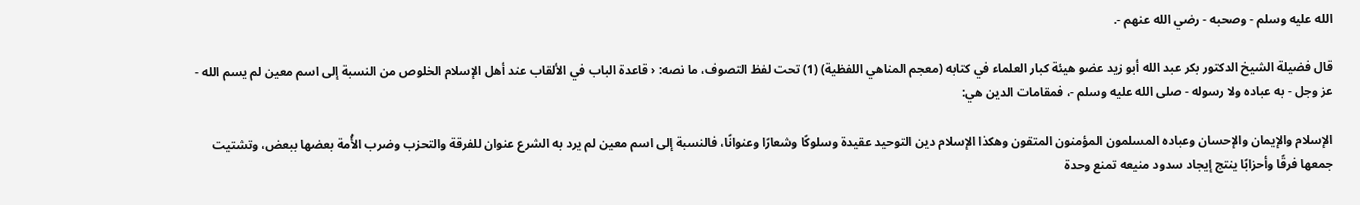الله عليه وسلم - وصحبه - رضي الله عنهم -.

قال فضيلة الشيخ الدكتور بكر عبد الله أبو زيد عضو هيئة كبار العلماء في كتابه (معجم المناهي اللفظية) (1) تحت لفظ التصوف، ما نصه: ‹ قاعدة الباب في الألقاب عند أهل الإسلام الخلوص من النسبة إلى اسم معين لم يسم الله - عز وجل - به عباده ولا رسوله - صلى الله عليه وسلم -، فمقامات الدين هي:

الإسلام والإيمان والإحسان وعباده المسلمون المؤمنون المتقون وهكذا الإسلام دين التوحيد عقيدة وسلوكًا وشعارًا وعنوانًا، فالنسبة إلى اسم معين لم يرد به الشرع عنوان للفرقة والتحزب وضرب الأُمة بعضها ببعض، وتشتيت جمعها فرقًا وأحزابًا ينتج إيجاد سدود منيعه تمنع وحدة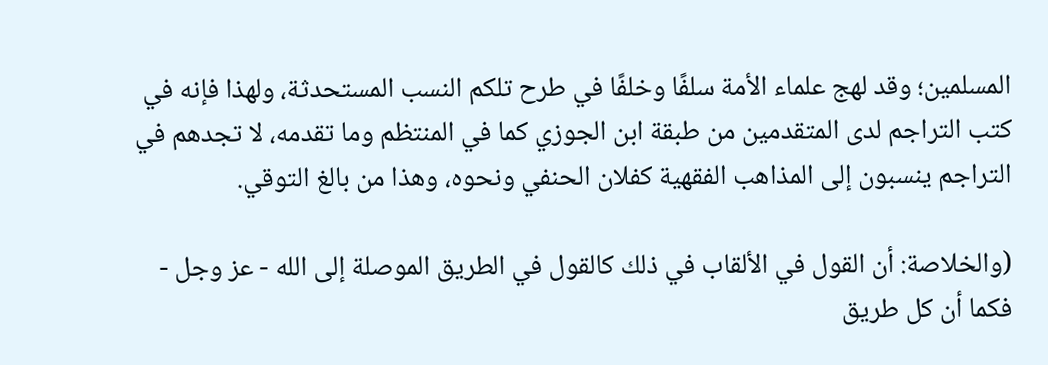المسلمين؛ وقد لهج علماء الأمة سلفًا وخلفًا في طرح تلكم النسب المستحدثة، ولهذا فإنه في كتب التراجم لدى المتقدمين من طبقة ابن الجوزي كما في المنتظم وما تقدمه، لا تجدهم في التراجم ينسبون إلى المذاهب الفقهية كفلان الحنفي ونحوه، وهذا من بالغ التوقي.

(والخلاصة: أن القول في الألقاب في ذلك كالقول في الطريق الموصلة إلى الله - عز وجل - فكما أن كل طريق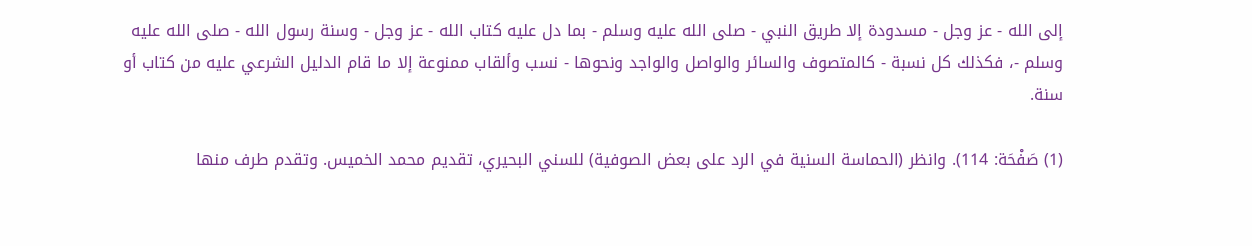إلى الله - عز وجل - مسدودة إلا طريق النبي - صلى الله عليه وسلم - بما دل عليه كتاب الله - عز وجل - وسنة رسول الله - صلى الله عليه وسلم -، فكذلك كل نسبة - كالمتصوف والسائر والواصل والواجد ونحوها - نسب وألقاب ممنوعة إلا ما قام الدليل الشرعي عليه من كتاب أو سنة.

(1) صَفْحَة: 114). وانظر (الحماسة السنية في الرد على بعض الصوفية) للسني البحيري، تقديم محمد الخميس. وتقدم طرف منها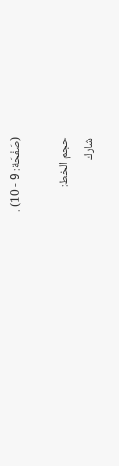(صَفْحَة: 9 - 10) .

حجم الخط:
شارك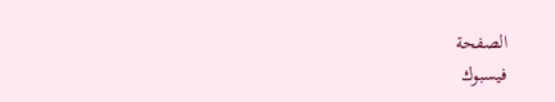الصفحة
فيسبوك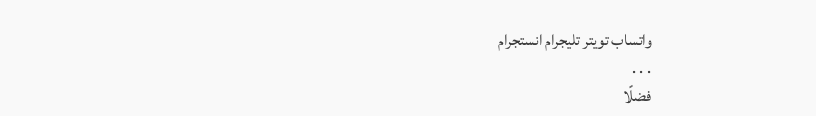واتساب تويتر تليجرام انستجرام
. . .
فضلًا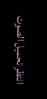انتظر تحميل الصوت